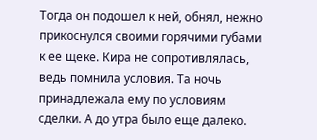Тогда он подошел к ней, обнял, нежно прикоснулся своими горячими губами к ее щеке. Кира не сопротивлялась, ведь помнила условия. Та ночь принадлежала ему по условиям сделки. А до утра было еще далеко.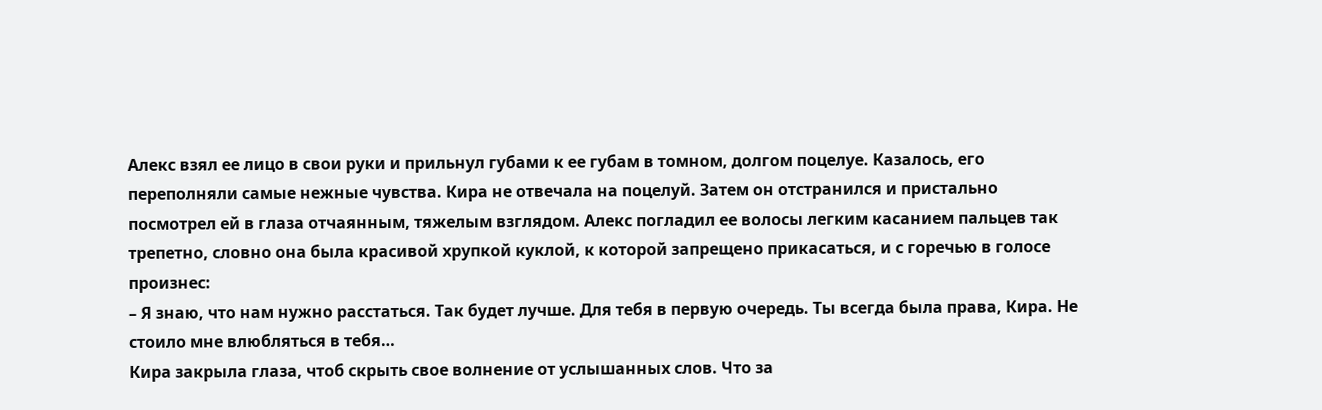Алекс взял ее лицо в свои руки и прильнул губами к ее губам в томном, долгом поцелуе. Казалось, его переполняли самые нежные чувства. Кира не отвечала на поцелуй. Затем он отстранился и пристально посмотрел ей в глаза отчаянным, тяжелым взглядом. Алекс погладил ее волосы легким касанием пальцев так трепетно, словно она была красивой хрупкой куклой, к которой запрещено прикасаться, и с горечью в голосе произнес:
– Я знаю, что нам нужно расстаться. Так будет лучше. Для тебя в первую очередь. Ты всегда была права, Кира. Не стоило мне влюбляться в тебя…
Кира закрыла глаза, чтоб скрыть свое волнение от услышанных слов. Что за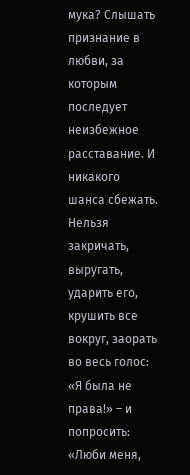мука? Слышать признание в любви, за которым последует неизбежное расставание. И никакого шанса сбежать. Нельзя закричать, выругать, ударить его, крушить все вокруг, заорать во весь голос: «Я была не права!» – и попросить: «Люби меня,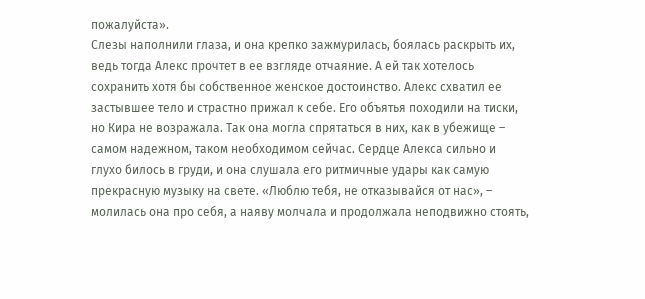пожалуйста».
Слезы наполнили глаза, и она крепко зажмурилась, боялась раскрыть их, ведь тогда Алекс прочтет в ее взгляде отчаяние. А ей так хотелось сохранить хотя бы собственное женское достоинство. Алекс схватил ее застывшее тело и страстно прижал к себе. Его объятья походили на тиски, но Кира не возражала. Так она могла спрятаться в них, как в убежище – самом надежном, таком необходимом сейчас. Сердце Алекса сильно и глухо билось в груди, и она слушала его ритмичные удары как самую прекрасную музыку на свете. «Люблю тебя, не отказывайся от нас», – молилась она про себя, а наяву молчала и продолжала неподвижно стоять,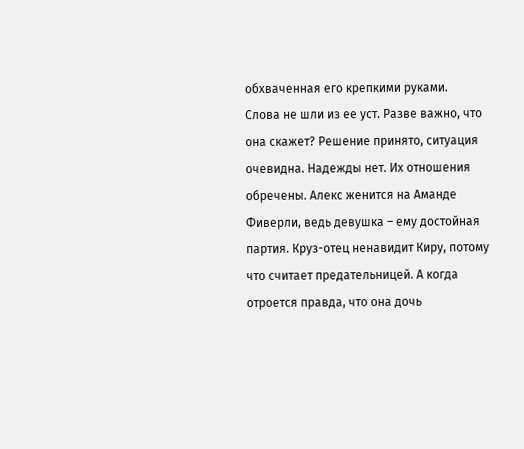обхваченная его крепкими руками.
Слова не шли из ее уст. Разве важно, что она скажет? Решение принято, ситуация очевидна. Надежды нет. Их отношения обречены. Алекс женится на Аманде Фиверли, ведь девушка – ему достойная партия. Круз-отец ненавидит Киру, потому что считает предательницей. А когда отроется правда, что она дочь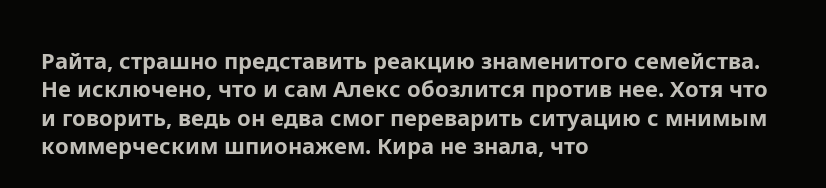Райта, страшно представить реакцию знаменитого семейства. Не исключено, что и сам Алекс обозлится против нее. Хотя что и говорить, ведь он едва смог переварить ситуацию с мнимым коммерческим шпионажем. Кира не знала, что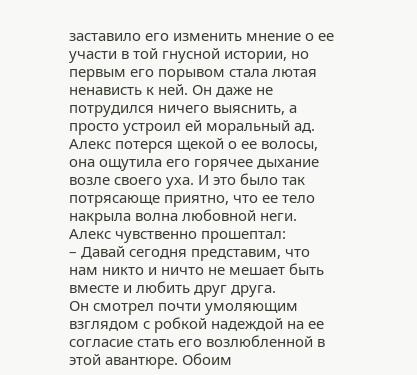заставило его изменить мнение о ее участи в той гнусной истории, но первым его порывом стала лютая ненависть к ней. Он даже не потрудился ничего выяснить, а просто устроил ей моральный ад.
Алекс потерся щекой о ее волосы, она ощутила его горячее дыхание возле своего уха. И это было так потрясающе приятно, что ее тело накрыла волна любовной неги. Алекс чувственно прошептал:
– Давай сегодня представим, что нам никто и ничто не мешает быть вместе и любить друг друга.
Он смотрел почти умоляющим взглядом с робкой надеждой на ее согласие стать его возлюбленной в этой авантюре. Обоим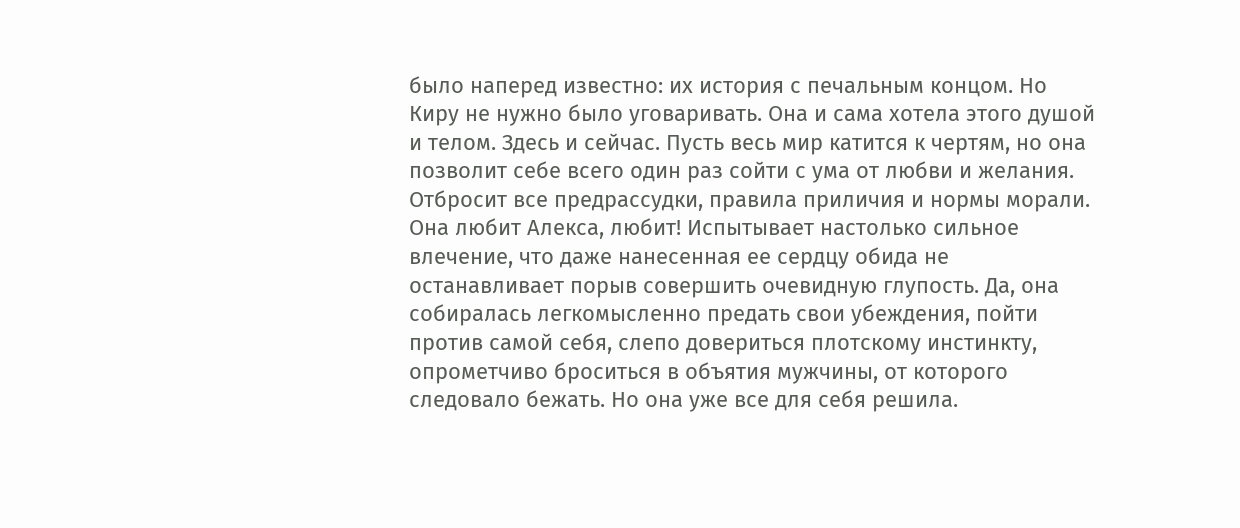было наперед известно: их история с печальным концом. Но Киру не нужно было уговаривать. Она и сама хотела этого душой и телом. Здесь и сейчас. Пусть весь мир катится к чертям, но она позволит себе всего один раз сойти с ума от любви и желания. Отбросит все предрассудки, правила приличия и нормы морали. Она любит Алекса, любит! Испытывает настолько сильное влечение, что даже нанесенная ее сердцу обида не останавливает порыв совершить очевидную глупость. Да, она собиралась легкомысленно предать свои убеждения, пойти против самой себя, слепо довериться плотскому инстинкту, опрометчиво броситься в объятия мужчины, от которого следовало бежать. Но она уже все для себя решила.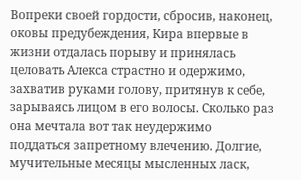Вопреки своей гордости, сбросив, наконец, оковы предубеждения, Кира впервые в жизни отдалась порыву и принялась целовать Алекса страстно и одержимо, захватив руками голову, притянув к себе, зарываясь лицом в его волосы. Сколько раз она мечтала вот так неудержимо поддаться запретному влечению. Долгие, мучительные месяцы мысленных ласк,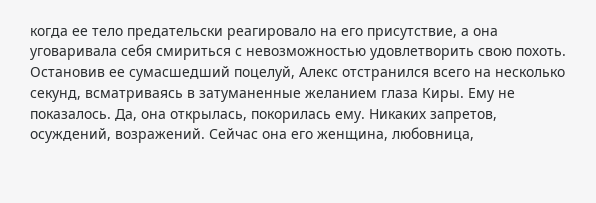когда ее тело предательски реагировало на его присутствие, а она уговаривала себя смириться с невозможностью удовлетворить свою похоть.
Остановив ее сумасшедший поцелуй, Алекс отстранился всего на несколько секунд, всматриваясь в затуманенные желанием глаза Киры. Ему не показалось. Да, она открылась, покорилась ему. Никаких запретов, осуждений, возражений. Сейчас она его женщина, любовница,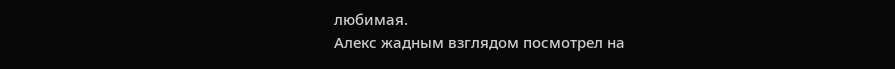любимая.
Алекс жадным взглядом посмотрел на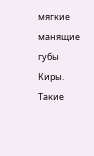мягкие манящие губы Киры. Такие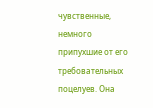чувственные, немного припухшие от его требовательных поцелуев. Она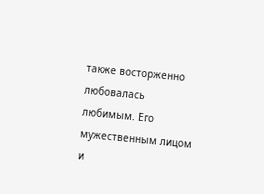также восторженно любовалась любимым. Его мужественным лицом и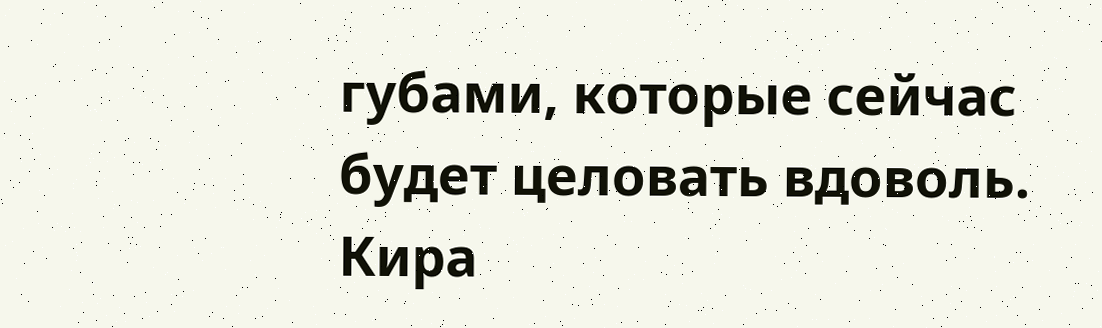губами, которые сейчас будет целовать вдоволь. Кира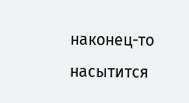наконец-то насытится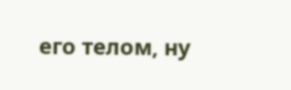его телом, ну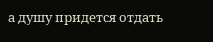а душу придется отдать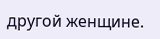другой женщине.